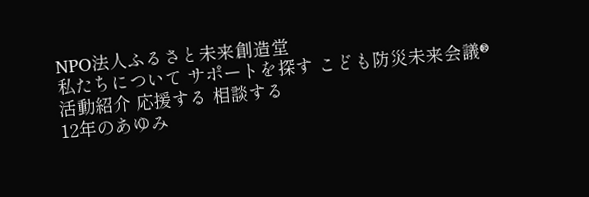NPO法人ふるさと未来創造堂
私たちについて サポートを探す こども防災未来会議® 活動紹介 応援する 相談する
12年のあゆみ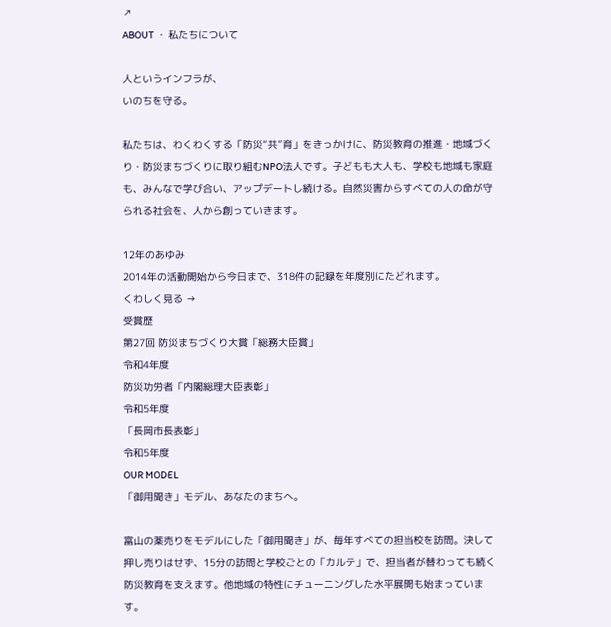↗
ABOUT ・ 私たちについて

人というインフラが、
いのちを守る。

私たちは、わくわくする「防災“共”育」をきっかけに、防災教育の推進・地域づくり・防災まちづくりに取り組むNPO法人です。子どもも大人も、学校も地域も家庭も、みんなで学び合い、アップデートし続ける。自然災害からすべての人の命が守られる社会を、人から創っていきます。

12年のあゆみ
2014年の活動開始から今日まで、318件の記録を年度別にたどれます。
くわしく見る →
受賞歴
第27回 防災まちづくり大賞「総務大臣賞」
令和4年度
防災功労者「内閣総理大臣表彰」
令和5年度
「長岡市長表彰」
令和5年度
OUR MODEL
「御用聞き」モデル、あなたのまちへ。

富山の薬売りをモデルにした「御用聞き」が、毎年すべての担当校を訪問。決して押し売りはせず、15分の訪問と学校ごとの「カルテ」で、担当者が替わっても続く防災教育を支えます。他地域の特性にチューニングした水平展開も始まっています。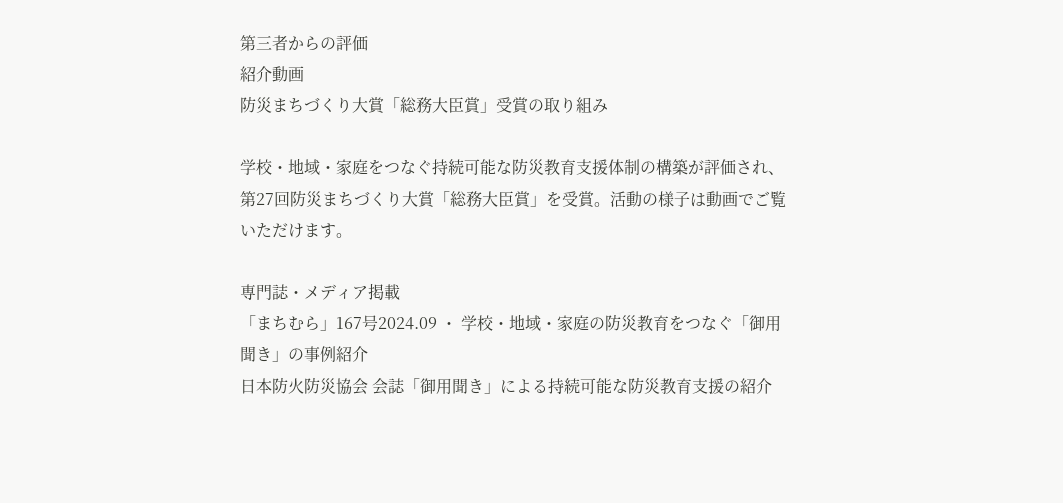第三者からの評価
紹介動画
防災まちづくり大賞「総務大臣賞」受賞の取り組み

学校・地域・家庭をつなぐ持続可能な防災教育支援体制の構築が評価され、第27回防災まちづくり大賞「総務大臣賞」を受賞。活動の様子は動画でご覧いただけます。

専門誌・メディア掲載
「まちむら」167号2024.09 ・ 学校・地域・家庭の防災教育をつなぐ「御用聞き」の事例紹介
日本防火防災協会 会誌「御用聞き」による持続可能な防災教育支援の紹介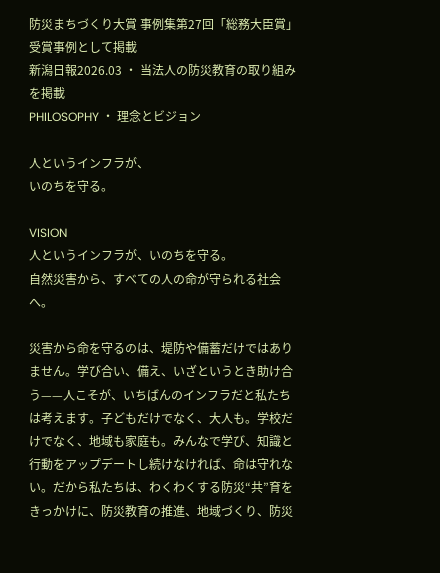防災まちづくり大賞 事例集第27回「総務大臣賞」受賞事例として掲載
新潟日報2026.03 ・ 当法人の防災教育の取り組みを掲載
PHILOSOPHY ・ 理念とビジョン

人というインフラが、
いのちを守る。

VISION
人というインフラが、いのちを守る。
自然災害から、すべての人の命が守られる社会へ。

災害から命を守るのは、堤防や備蓄だけではありません。学び合い、備え、いざというとき助け合う——人こそが、いちばんのインフラだと私たちは考えます。子どもだけでなく、大人も。学校だけでなく、地域も家庭も。みんなで学び、知識と行動をアップデートし続けなければ、命は守れない。だから私たちは、わくわくする防災“共”育をきっかけに、防災教育の推進、地域づくり、防災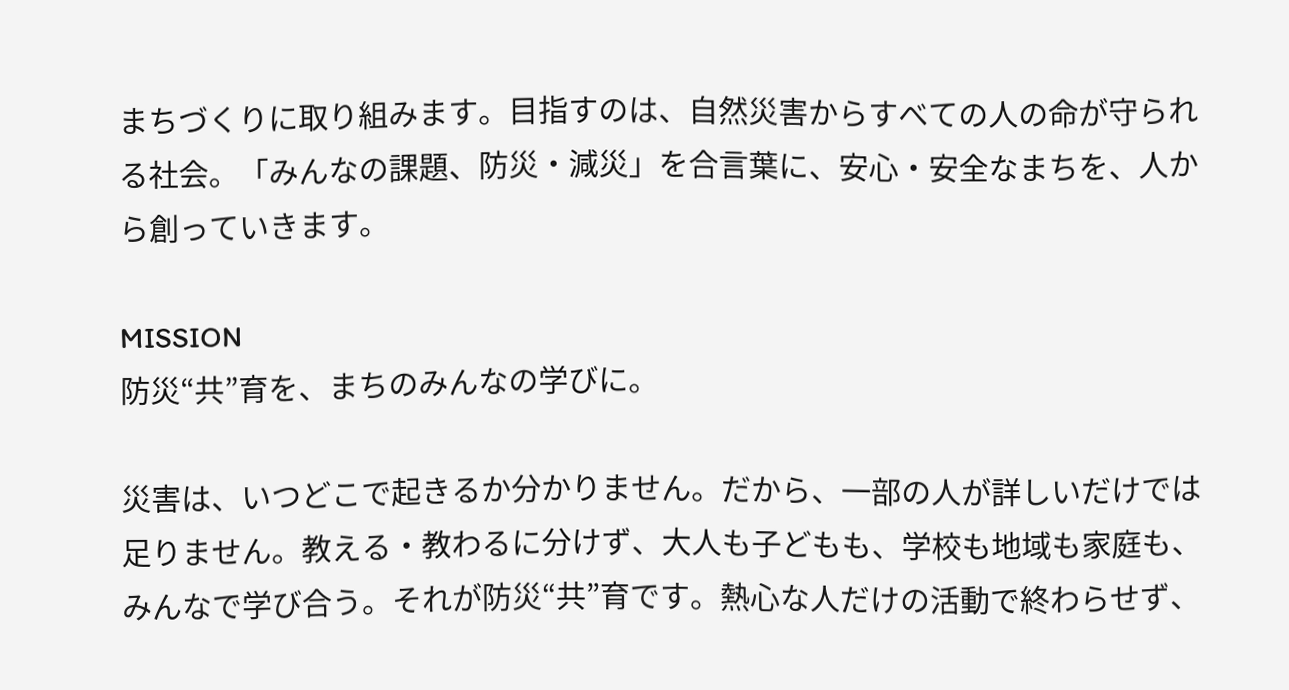まちづくりに取り組みます。目指すのは、自然災害からすべての人の命が守られる社会。「みんなの課題、防災・減災」を合言葉に、安心・安全なまちを、人から創っていきます。

MISSION
防災“共”育を、まちのみんなの学びに。

災害は、いつどこで起きるか分かりません。だから、一部の人が詳しいだけでは足りません。教える・教わるに分けず、大人も子どもも、学校も地域も家庭も、みんなで学び合う。それが防災“共”育です。熱心な人だけの活動で終わらせず、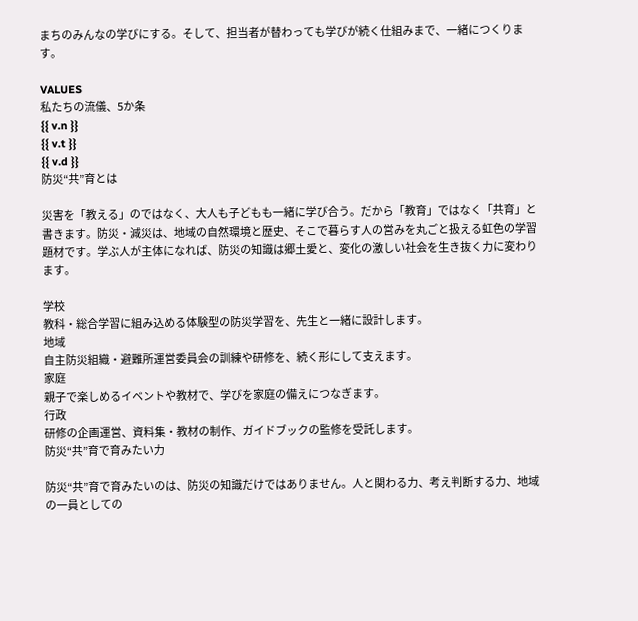まちのみんなの学びにする。そして、担当者が替わっても学びが続く仕組みまで、一緒につくります。

VALUES
私たちの流儀、5か条
{{ v.n }}
{{ v.t }}
{{ v.d }}
防災“共”育とは

災害を「教える」のではなく、大人も子どもも一緒に学び合う。だから「教育」ではなく「共育」と書きます。防災・減災は、地域の自然環境と歴史、そこで暮らす人の営みを丸ごと扱える虹色の学習題材です。学ぶ人が主体になれば、防災の知識は郷土愛と、変化の激しい社会を生き抜く力に変わります。

学校
教科・総合学習に組み込める体験型の防災学習を、先生と一緒に設計します。
地域
自主防災組織・避難所運営委員会の訓練や研修を、続く形にして支えます。
家庭
親子で楽しめるイベントや教材で、学びを家庭の備えにつなぎます。
行政
研修の企画運営、資料集・教材の制作、ガイドブックの監修を受託します。
防災“共”育で育みたい力

防災“共”育で育みたいのは、防災の知識だけではありません。人と関わる力、考え判断する力、地域の一員としての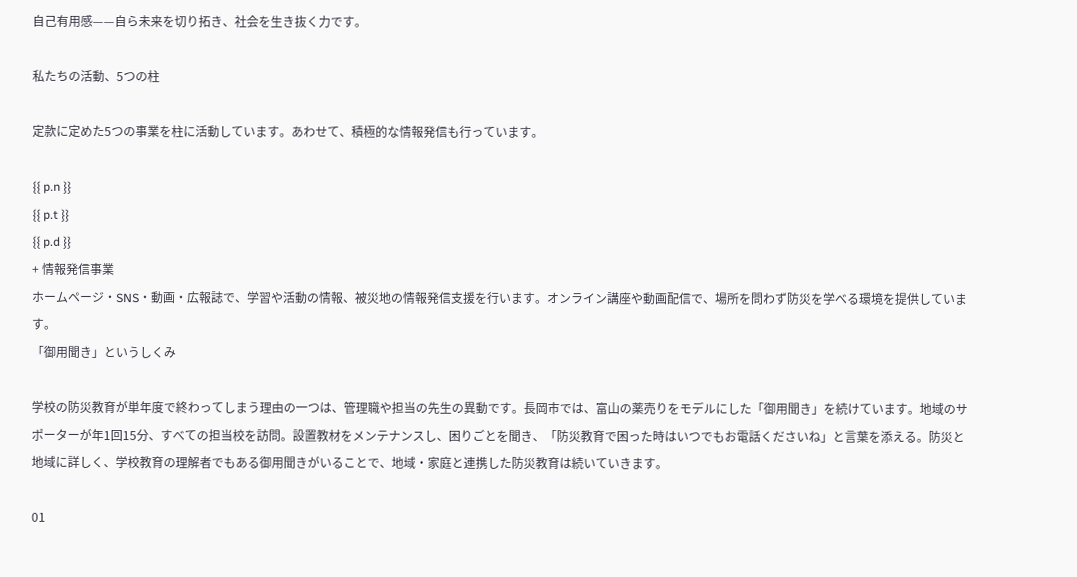自己有用感——自ら未来を切り拓き、社会を生き抜く力です。

私たちの活動、5つの柱

定款に定めた5つの事業を柱に活動しています。あわせて、積極的な情報発信も行っています。

{{ p.n }}
{{ p.t }}
{{ p.d }}
+ 情報発信事業
ホームページ・SNS・動画・広報誌で、学習や活動の情報、被災地の情報発信支援を行います。オンライン講座や動画配信で、場所を問わず防災を学べる環境を提供しています。
「御用聞き」というしくみ

学校の防災教育が単年度で終わってしまう理由の一つは、管理職や担当の先生の異動です。長岡市では、富山の薬売りをモデルにした「御用聞き」を続けています。地域のサポーターが年1回15分、すべての担当校を訪問。設置教材をメンテナンスし、困りごとを聞き、「防災教育で困った時はいつでもお電話くださいね」と言葉を添える。防災と地域に詳しく、学校教育の理解者でもある御用聞きがいることで、地域・家庭と連携した防災教育は続いていきます。

01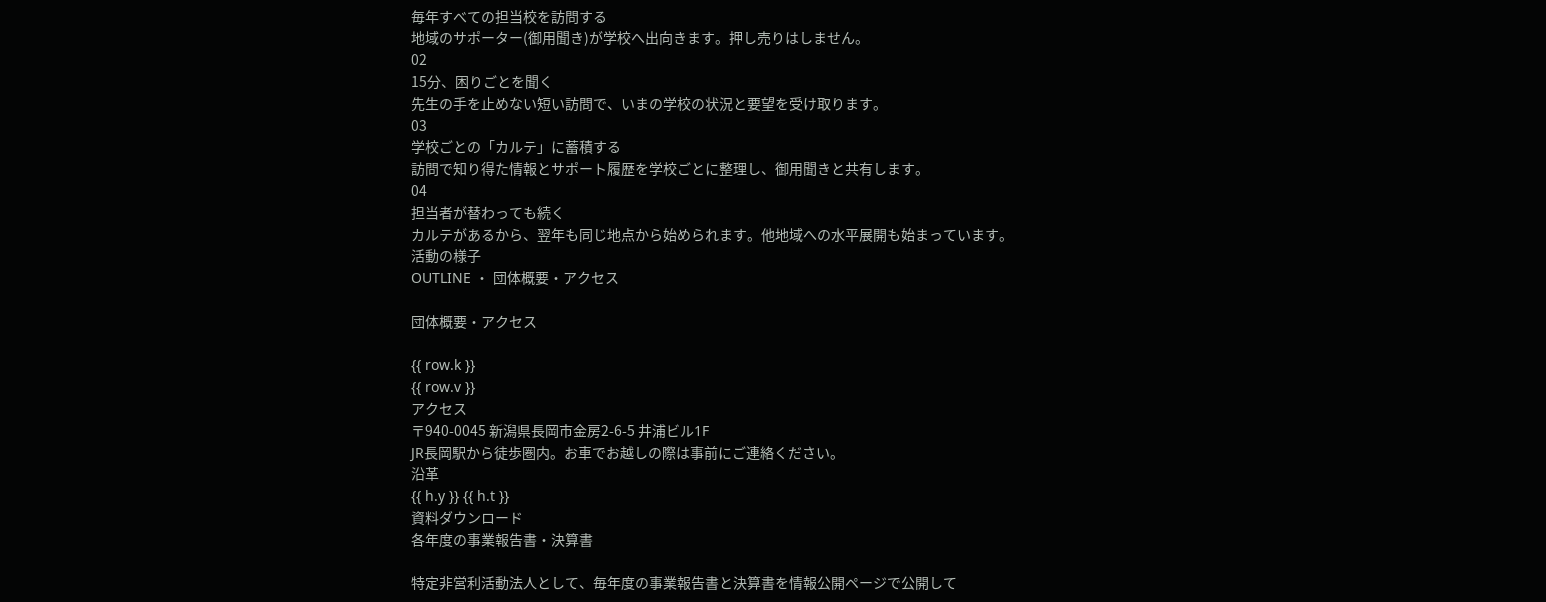毎年すべての担当校を訪問する
地域のサポーター(御用聞き)が学校へ出向きます。押し売りはしません。
02
15分、困りごとを聞く
先生の手を止めない短い訪問で、いまの学校の状況と要望を受け取ります。
03
学校ごとの「カルテ」に蓄積する
訪問で知り得た情報とサポート履歴を学校ごとに整理し、御用聞きと共有します。
04
担当者が替わっても続く
カルテがあるから、翌年も同じ地点から始められます。他地域への水平展開も始まっています。
活動の様子
OUTLINE ・ 団体概要・アクセス

団体概要・アクセス

{{ row.k }}
{{ row.v }}
アクセス
〒940-0045 新潟県長岡市金房2-6-5 井浦ビル1F
JR長岡駅から徒歩圏内。お車でお越しの際は事前にご連絡ください。
沿革
{{ h.y }} {{ h.t }}
資料ダウンロード
各年度の事業報告書・決算書

特定非営利活動法人として、毎年度の事業報告書と決算書を情報公開ページで公開して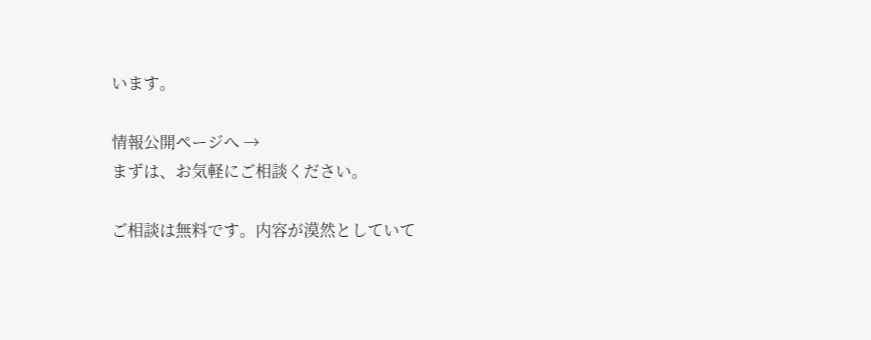います。

情報公開ページへ →
まずは、お気軽にご相談ください。

ご相談は無料です。内容が漠然としていて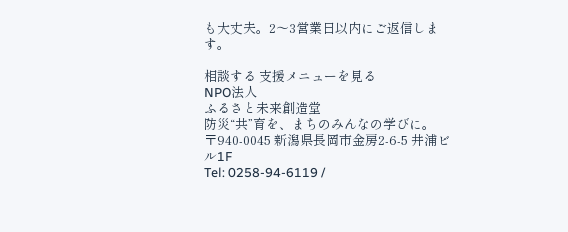も大丈夫。2〜3営業日以内にご返信します。

相談する 支援メニューを見る
NPO法人
ふるさと未来創造堂
防災“共”育を、まちのみんなの学びに。
〒940-0045 新潟県長岡市金房2-6-5 井浦ビル1F
Tel: 0258-94-6119 /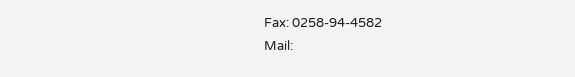Fax: 0258-94-4582
Mail: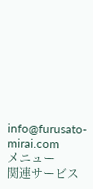info@furusato-mirai.com
メニュー
関連サービス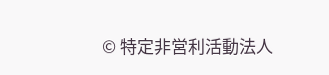© 特定非営利活動法人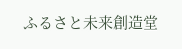ふるさと未来創造堂